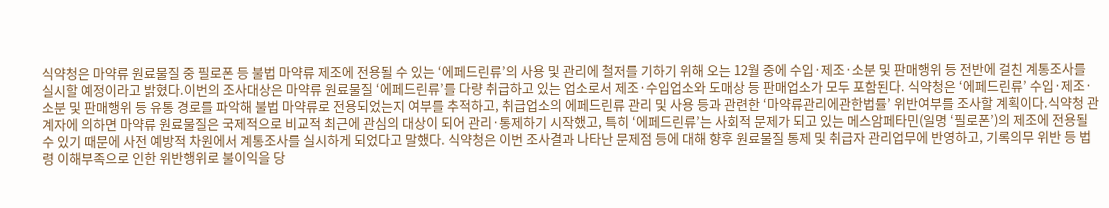식약청은 마약류 원료물질 중 필로폰 등 불법 마약류 제조에 전용될 수 있는 ‘에페드린류’의 사용 및 관리에 철저를 기하기 위해 오는 12월 중에 수입·제조·소분 및 판매행위 등 전반에 걸친 계통조사를 실시할 예정이라고 밝혔다.이번의 조사대상은 마약류 원료물질 ‘에페드린류’를 다량 취급하고 있는 업소로서 제조·수입업소와 도매상 등 판매업소가 모두 포함된다. 식약청은 ‘에페드린류’ 수입·제조·소분 및 판매행위 등 유통 경로를 파악해 불법 마약류로 전용되었는지 여부를 추적하고, 취급업소의 에페드린류 관리 및 사용 등과 관련한 ‘마약류관리에관한법률’ 위반여부를 조사할 계획이다.식약청 관계자에 의하면 마약류 원료물질은 국제적으로 비교적 최근에 관심의 대상이 되어 관리·통제하기 시작했고, 특히 ‘에페드린류’는 사회적 문제가 되고 있는 메스암페타민(일명 ‘필로폰’)의 제조에 전용될 수 있기 때문에 사전 예방적 차원에서 계통조사를 실시하게 되었다고 말했다. 식약청은 이번 조사결과 나타난 문제점 등에 대해 향후 원료물질 통제 및 취급자 관리업무에 반영하고, 기록의무 위반 등 법령 이해부족으로 인한 위반행위로 불이익을 당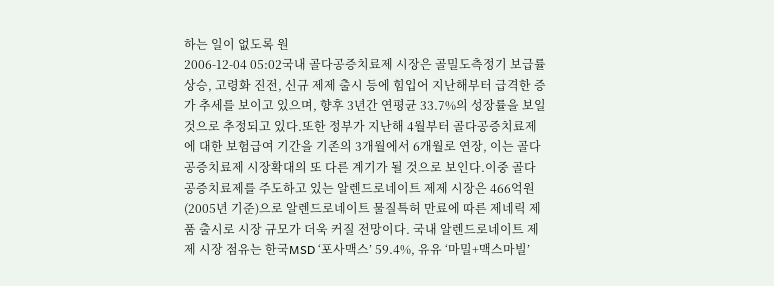하는 일이 없도록 원
2006-12-04 05:02국내 골다공증치료제 시장은 골밀도측정기 보급률 상승, 고령화 진전, 신규 제제 출시 등에 힘입어 지난해부터 급격한 증가 추세를 보이고 있으며, 향후 3년간 연평균 33.7%의 성장률을 보일 것으로 추정되고 있다.또한 정부가 지난해 4월부터 골다공증치료제에 대한 보험급여 기간을 기존의 3개월에서 6개월로 연장, 이는 골다공증치료제 시장확대의 또 다른 계기가 될 것으로 보인다.이중 골다공증치료제를 주도하고 있는 알렌드로네이트 제제 시장은 466억원(2005년 기준)으로 알렌드로네이트 물질특허 만료에 따른 제네릭 제품 출시로 시장 규모가 더욱 커질 전망이다. 국내 알렌드로네이트 제제 시장 점유는 한국MSD ‘포사맥스’ 59.4%, 유유 ‘마밀+맥스마빌’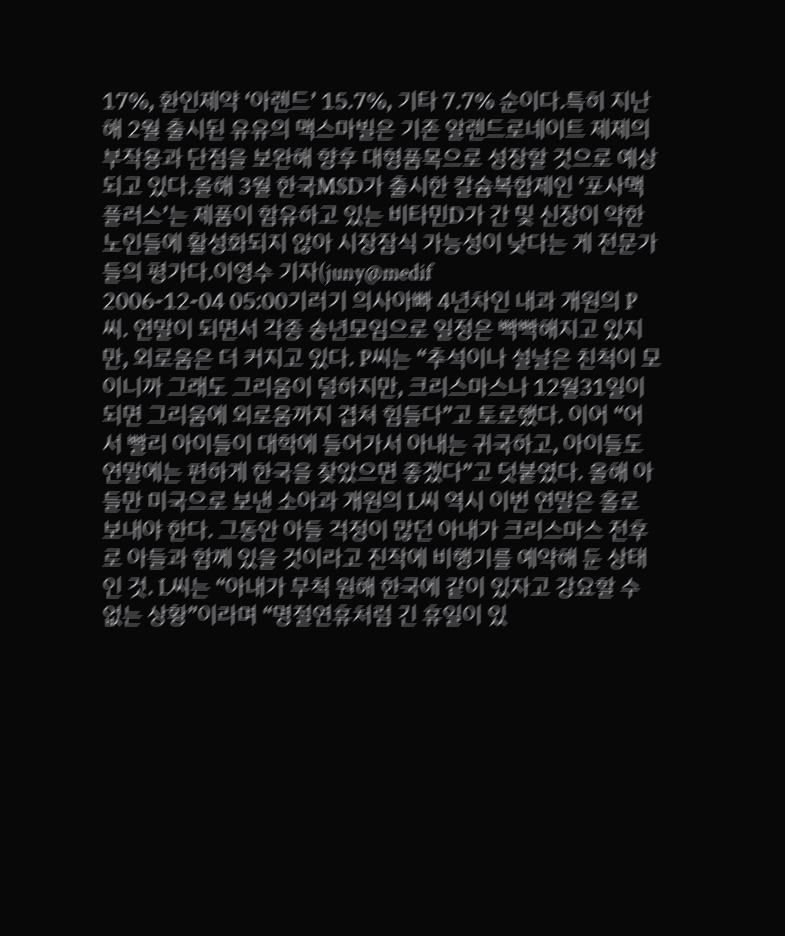17%, 환인제약 ‘아렌드’ 15.7%, 기타 7.7% 순이다.특히 지난해 2월 출시된 유유의 맥스마빌은 기존 알렌드로네이트 제제의 부작용과 단점을 보완해 향후 대형품목으로 성장할 것으로 예상되고 있다.올해 3월 한국MSD가 출시한 칼슘복합제인 ‘포사맥플러스’는 제품이 함유하고 있는 비타민D가 간 및 신장이 약한 노인들에 활성화되지 않아 시장잠식 가능성이 낮다는 게 전문가들의 평가다.이영수 기자(juny@medif
2006-12-04 05:00기러기 의사아빠 4년차인 내과 개원의 P씨. 연말이 되면서 각종 송년모임으로 일정은 빡빡해지고 있지만, 외로움은 더 커지고 있다. P씨는 “추석이나 설날은 친척이 모이니까 그래도 그리움이 덜하지만, 크리스마스나 12월31일이 되면 그리움에 외로움까지 겹쳐 힘들다”고 토로했다. 이어 “어서 빨리 아이들이 대학에 들어가서 아내는 귀국하고, 아이들도 연말에는 편하게 한국을 찾았으면 좋겠다”고 덧붙였다. 올해 아들만 미국으로 보낸 소아과 개원의 L씨 역시 이번 연말은 홀로 보내야 한다. 그동안 아들 걱정이 많던 아내가 크리스마스 전후로 아들과 함께 있을 것이라고 진작에 비행기를 예약해 둔 상태인 것. L씨는 “아내가 무척 원해 한국에 같이 있자고 강요할 수 없는 상황”이라며 “명절연휴처럼 긴 휴일이 있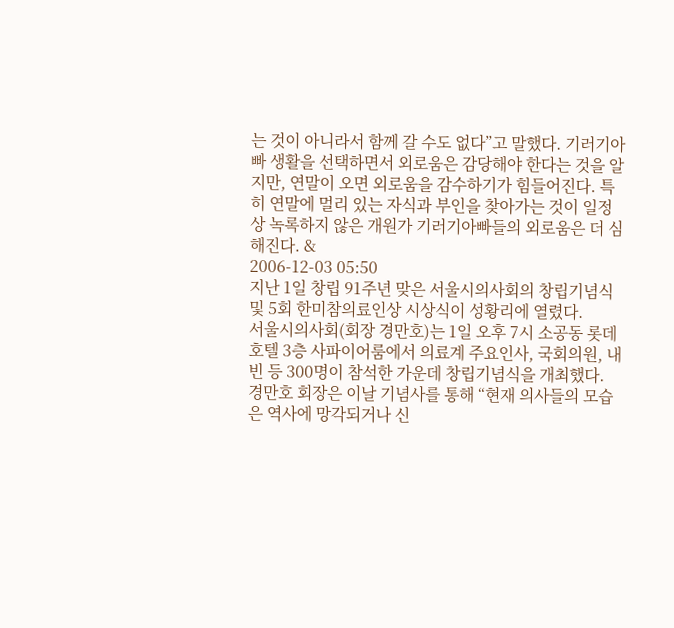는 것이 아니라서 함께 갈 수도 없다”고 말했다. 기러기아빠 생활을 선택하면서 외로움은 감당해야 한다는 것을 알지만, 연말이 오면 외로움을 감수하기가 힘들어진다. 특히 연말에 멀리 있는 자식과 부인을 찾아가는 것이 일정상 녹록하지 않은 개원가 기러기아빠들의 외로움은 더 심해진다. &
2006-12-03 05:50
지난 1일 창립 91주년 맞은 서울시의사회의 창립기념식 및 5회 한미참의료인상 시상식이 성황리에 열렸다.
서울시의사회(회장 경만호)는 1일 오후 7시 소공동 롯데호텔 3층 사파이어룸에서 의료계 주요인사, 국회의원, 내빈 등 300명이 참석한 가운데 창립기념식을 개최했다.
경만호 회장은 이날 기념사를 통해 “현재 의사들의 모습은 역사에 망각되거나 신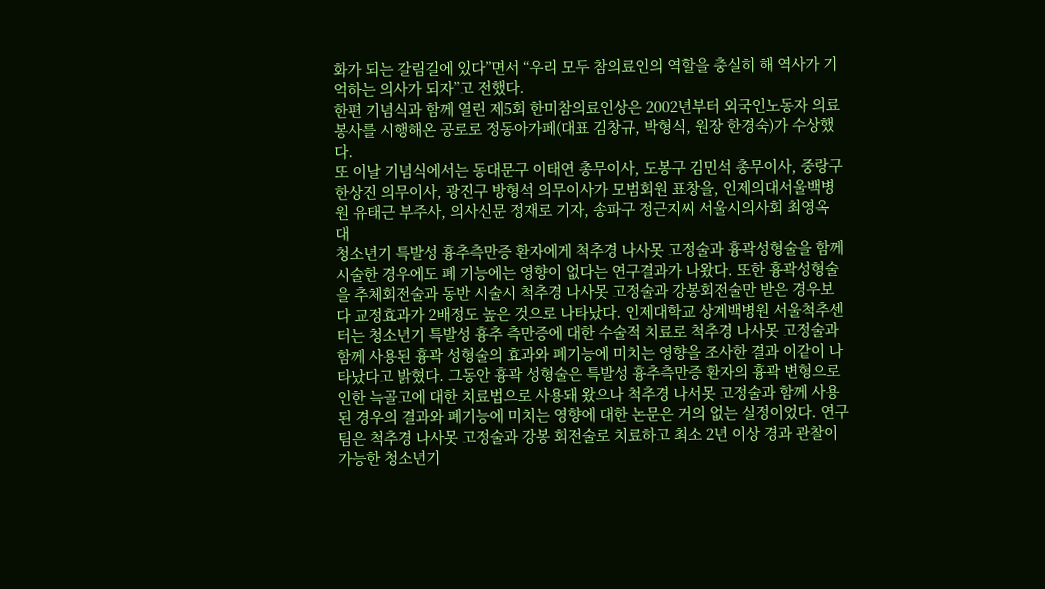화가 되는 갈림길에 있다”면서 “우리 모두 참의료인의 역할을 충실히 해 역사가 기억하는 의사가 되자”고 전했다.
한편 기념식과 함께 열린 제5회 한미참의료인상은 2002년부터 외국인노동자 의료봉사를 시행해온 공로로 정동아가페(대표 김창규, 박형식, 원장 한경숙)가 수상했다.
또 이날 기념식에서는 동대문구 이태연 총무이사, 도봉구 김민석 총무이사, 중랑구 한상진 의무이사, 광진구 방형석 의무이사가 모범회원 표창을, 인제의대서울백병원 유태근 부주사, 의사신문 정재로 기자, 송파구 정근지씨 서울시의사회 최영옥 대
청소년기 특발성 흉추측만증 환자에게 척추경 나사못 고정술과 흉곽성형술을 함께 시술한 경우에도 폐 기능에는 영향이 없다는 연구결과가 나왔다. 또한 흉곽성형술을 추체회전술과 동반 시술시 척추경 나사못 고정술과 강봉회전술만 받은 경우보다 교정효과가 2배정도 높은 것으로 나타났다. 인제대학교 상계백병원 서울척추센터는 청소년기 특발성 흉추 측만증에 대한 수술적 치료로 척추경 나사못 고정술과 함께 사용된 흉곽 성형술의 효과와 폐기능에 미치는 영향을 조사한 결과 이같이 나타났다고 밝혔다. 그동안 흉곽 성형술은 특발성 흉추측만증 환자의 흉곽 변형으로 인한 늑골고에 대한 치료법으로 사용돼 왔으나 척추경 나서못 고정술과 함께 사용된 경우의 결과와 폐기능에 미치는 영향에 대한 논문은 거의 없는 실정이었다. 연구팀은 척추경 나사못 고정술과 강봉 회전술로 치료하고 최소 2년 이상 경과 관찰이 가능한 청소년기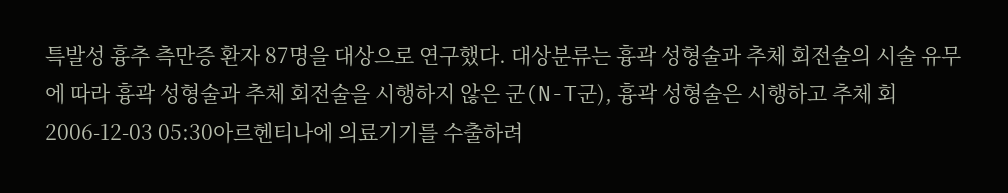특발성 흉추 측만증 환자 87명을 대상으로 연구했다. 대상분류는 흉곽 성형술과 추체 회전술의 시술 유무에 따라 흉곽 성형술과 추체 회전술을 시행하지 않은 군(N-T군), 흉곽 성형술은 시행하고 추체 회
2006-12-03 05:30아르헨티나에 의료기기를 수출하려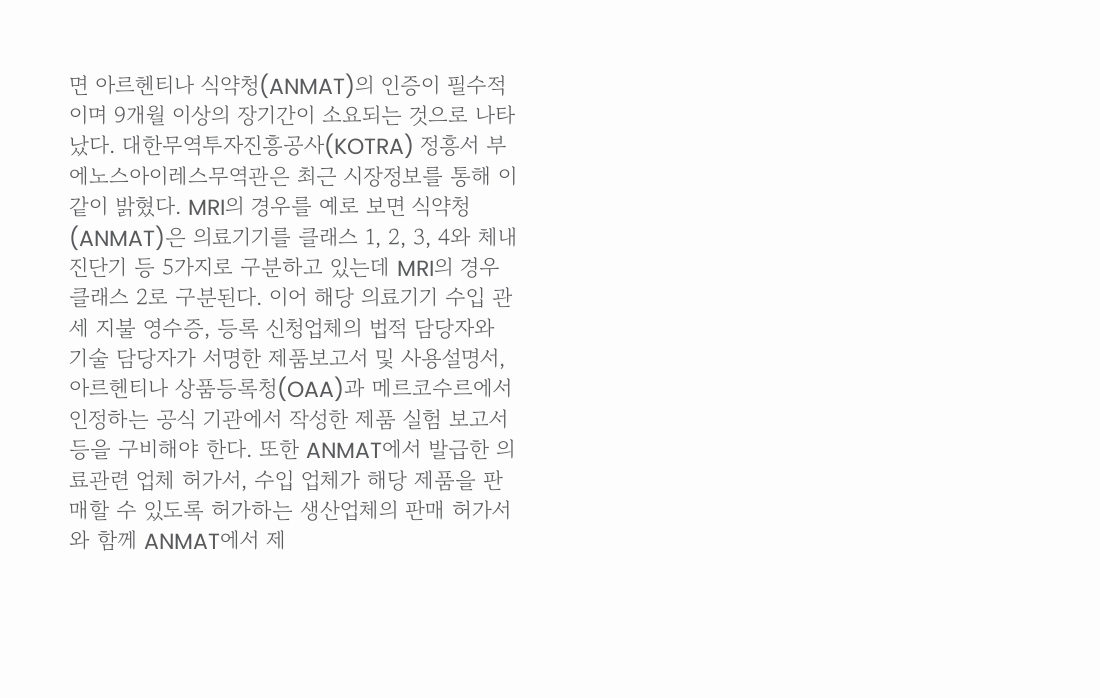면 아르헨티나 식약청(ANMAT)의 인증이 필수적이며 9개월 이상의 장기간이 소요되는 것으로 나타났다. 대한무역투자진흥공사(KOTRA) 정흥서 부에노스아이레스무역관은 최근 시장정보를 통해 이같이 밝혔다. MRI의 경우를 예로 보면 식약청(ANMAT)은 의료기기를 클래스 1, 2, 3, 4와 체내진단기 등 5가지로 구분하고 있는데 MRI의 경우 클래스 2로 구분된다. 이어 해당 의료기기 수입 관세 지불 영수증, 등록 신청업체의 법적 담당자와 기술 담당자가 서명한 제품보고서 및 사용설명서, 아르헨티나 상품등록청(OAA)과 메르코수르에서 인정하는 공식 기관에서 작성한 제품 실험 보고서 등을 구비해야 한다. 또한 ANMAT에서 발급한 의료관련 업체 허가서, 수입 업체가 해당 제품을 판매할 수 있도록 허가하는 생산업체의 판매 허가서와 함께 ANMAT에서 제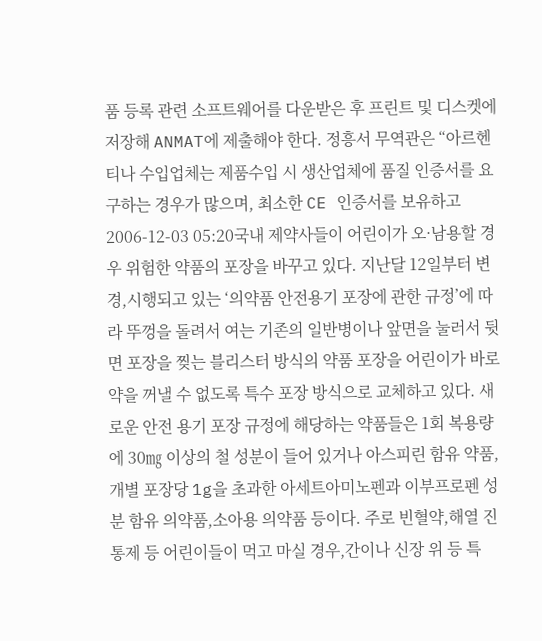품 등록 관련 소프트웨어를 다운받은 후 프린트 및 디스켓에 저장해 ANMAT에 제출해야 한다. 정흥서 무역관은 “아르헨티나 수입업체는 제품수입 시 생산업체에 품질 인증서를 요구하는 경우가 많으며, 최소한 CE 인증서를 보유하고
2006-12-03 05:20국내 제약사들이 어린이가 오·남용할 경우 위험한 약품의 포장을 바꾸고 있다. 지난달 12일부터 변경,시행되고 있는 ‘의약품 안전용기 포장에 관한 규정’에 따라 뚜껑을 돌려서 여는 기존의 일반병이나 앞면을 눌러서 뒷면 포장을 찢는 블리스터 방식의 약품 포장을 어린이가 바로 약을 꺼낼 수 없도록 특수 포장 방식으로 교체하고 있다. 새로운 안전 용기 포장 규정에 해당하는 약품들은 1회 복용량에 30㎎ 이상의 철 성분이 들어 있거나 아스피린 함유 약품,개별 포장당 1g을 초과한 아세트아미노펜과 이부프로펜 성분 함유 의약품,소아용 의약품 등이다. 주로 빈혈약,해열 진통제 등 어린이들이 먹고 마실 경우,간이나 신장 위 등 특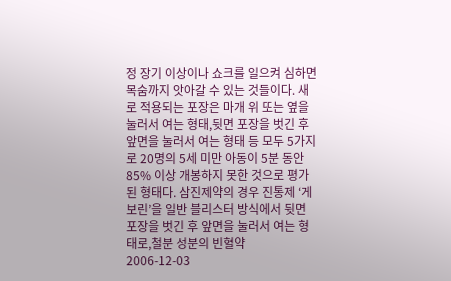정 장기 이상이나 쇼크를 일으켜 심하면 목숨까지 앗아갈 수 있는 것들이다. 새로 적용되는 포장은 마개 위 또는 옆을 눌러서 여는 형태,뒷면 포장을 벗긴 후 앞면을 눌러서 여는 형태 등 모두 5가지로 20명의 5세 미만 아동이 5분 동안 85% 이상 개봉하지 못한 것으로 평가된 형태다. 삼진제약의 경우 진통제 ‘게보린’을 일반 블리스터 방식에서 뒷면 포장을 벗긴 후 앞면을 눌러서 여는 형태로,철분 성분의 빈혈약
2006-12-03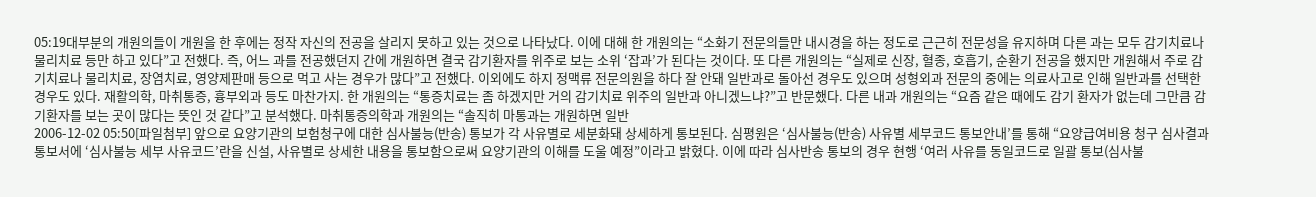05:19대부분의 개원의들이 개원을 한 후에는 정작 자신의 전공을 살리지 못하고 있는 것으로 나타났다. 이에 대해 한 개원의는 “소화기 전문의들만 내시경을 하는 정도로 근근히 전문성을 유지하며 다른 과는 모두 감기치료나 물리치료 등만 하고 있다”고 전했다. 즉, 어느 과를 전공했던지 간에 개원하면 결국 감기환자를 위주로 보는 소위 ‘잡과’가 된다는 것이다. 또 다른 개원의는 “실제로 신장, 혈종, 호흡기, 순환기 전공을 했지만 개원해서 주로 감기치료나 물리치료, 장염치료, 영양제판매 등으로 먹고 사는 경우가 많다”고 전했다. 이외에도 하지 정맥류 전문의원을 하다 잘 안돼 일반과로 돌아선 경우도 있으며 성형외과 전문의 중에는 의료사고로 인해 일반과를 선택한 경우도 있다. 재활의학, 마취통증, 흉부외과 등도 마찬가지. 한 개원의는 “통증치료는 좀 하겠지만 거의 감기치료 위주의 일반과 아니겠느냐?”고 반문했다. 다른 내과 개원의는 “요즘 같은 때에도 감기 환자가 없는데 그만큼 감기환자를 보는 곳이 많다는 뜻인 것 같다”고 분석했다. 마취통증의학과 개원의는 “솔직히 마통과는 개원하면 일반
2006-12-02 05:50[파일첨부] 앞으로 요양기관의 보험청구에 대한 심사불능(반송) 통보가 각 사유별로 세분화돼 상세하게 통보된다. 심평원은 ‘심사불능(반송) 사유별 세부코드 통보안내’를 통해 “요양급여비용 청구 심사결과 통보서에 ‘심사불능 세부 사유코드’란을 신설, 사유별로 상세한 내용을 통보함으로써 요양기관의 이해를 도울 예정”이라고 밝혔다. 이에 따라 심사반송 통보의 경우 현행 ‘여러 사유를 동일코드로 일괄 통보(심사불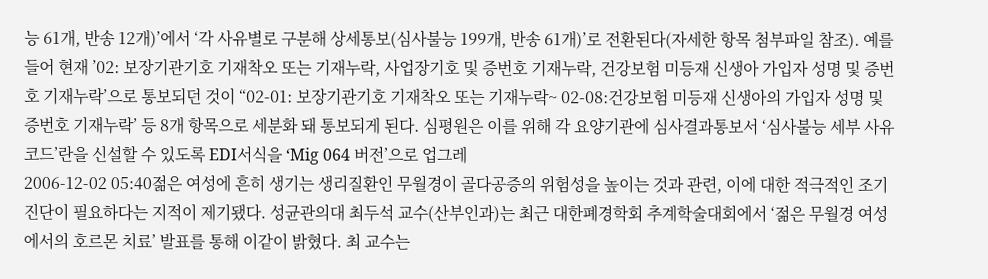능 61개, 반송 12개)’에서 ‘각 사유별로 구분해 상세통보(심사불능 199개, 반송 61개)’로 전환된다(자세한 항목 첨부파일 참조). 예를 들어 현재 ’02: 보장기관기호 기재착오 또는 기재누락, 사업장기호 및 증번호 기재누락, 건강보험 미등재 신생아 가입자 성명 및 증번호 기재누락’으로 통보되던 것이 “02-01: 보장기관기호 기재착오 또는 기재누락~ 02-08:건강보험 미등재 신생아의 가입자 성명 및 증번호 기재누락’ 등 8개 항목으로 세분화 돼 통보되게 된다. 심평원은 이를 위해 각 요양기관에 심사결과통보서 ‘심사불능 세부 사유코드’란을 신설할 수 있도록 EDI서식을 ‘Mig 064 버전’으로 업그레
2006-12-02 05:40젊은 여성에 흔히 생기는 생리질환인 무월경이 골다공증의 위험성을 높이는 것과 관련, 이에 대한 적극적인 조기진단이 필요하다는 지적이 제기됐다. 성균관의대 최두석 교수(산부인과)는 최근 대한폐경학회 추계학술대회에서 ‘젊은 무월경 여성에서의 호르몬 치료’ 발표를 통해 이같이 밝혔다. 최 교수는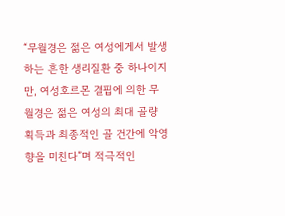“무월경은 젊은 여성에게서 발생하는 흔한 생리질환 중 하나이지만, 여성호르몬 결핍에 의한 무월경은 젊은 여성의 최대 골량 획득과 최종적인 골 건간에 악영향을 미친다”며 적극적인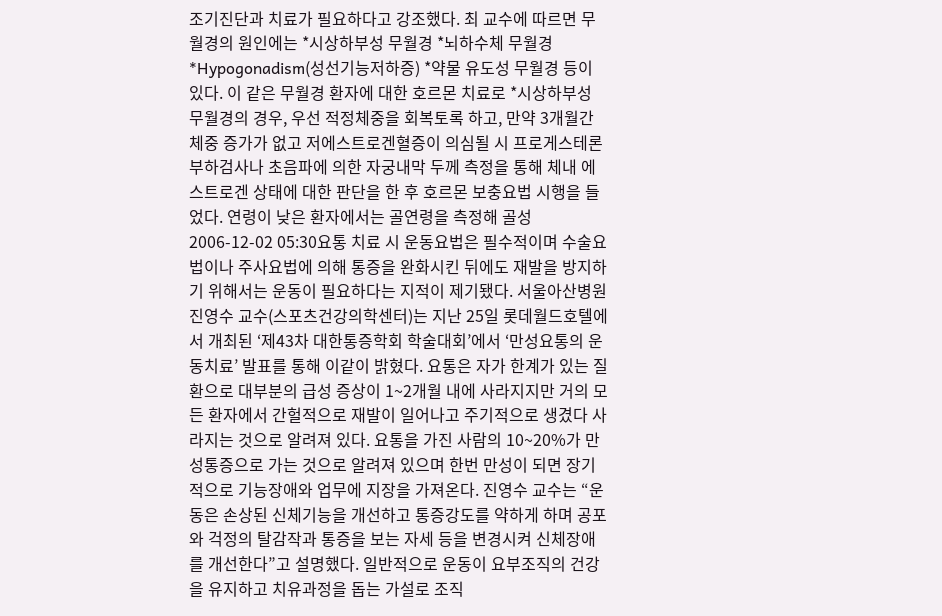조기진단과 치료가 필요하다고 강조했다. 최 교수에 따르면 무월경의 원인에는 *시상하부성 무월경 *뇌하수체 무월경 *Hypogonadism(성선기능저하증) *약물 유도성 무월경 등이 있다. 이 같은 무월경 환자에 대한 호르몬 치료로 *시상하부성 무월경의 경우, 우선 적정체중을 회복토록 하고, 만약 3개월간 체중 증가가 없고 저에스트로겐혈증이 의심될 시 프로게스테론부하검사나 초음파에 의한 자궁내막 두께 측정을 통해 체내 에스트로겐 상태에 대한 판단을 한 후 호르몬 보충요법 시행을 들었다. 연령이 낮은 환자에서는 골연령을 측정해 골성
2006-12-02 05:30요통 치료 시 운동요법은 필수적이며 수술요법이나 주사요법에 의해 통증을 완화시킨 뒤에도 재발을 방지하기 위해서는 운동이 필요하다는 지적이 제기됐다. 서울아산병원 진영수 교수(스포츠건강의학센터)는 지난 25일 롯데월드호텔에서 개최된 ‘제43차 대한통증학회 학술대회’에서 ‘만성요통의 운동치료’ 발표를 통해 이같이 밝혔다. 요통은 자가 한계가 있는 질환으로 대부분의 급성 증상이 1~2개월 내에 사라지지만 거의 모든 환자에서 간헐적으로 재발이 일어나고 주기적으로 생겼다 사라지는 것으로 알려져 있다. 요통을 가진 사람의 10~20%가 만성통증으로 가는 것으로 알려져 있으며 한번 만성이 되면 장기적으로 기능장애와 업무에 지장을 가져온다. 진영수 교수는 “운동은 손상된 신체기능을 개선하고 통증강도를 약하게 하며 공포와 걱정의 탈감작과 통증을 보는 자세 등을 변경시켜 신체장애를 개선한다”고 설명했다. 일반적으로 운동이 요부조직의 건강을 유지하고 치유과정을 돕는 가설로 조직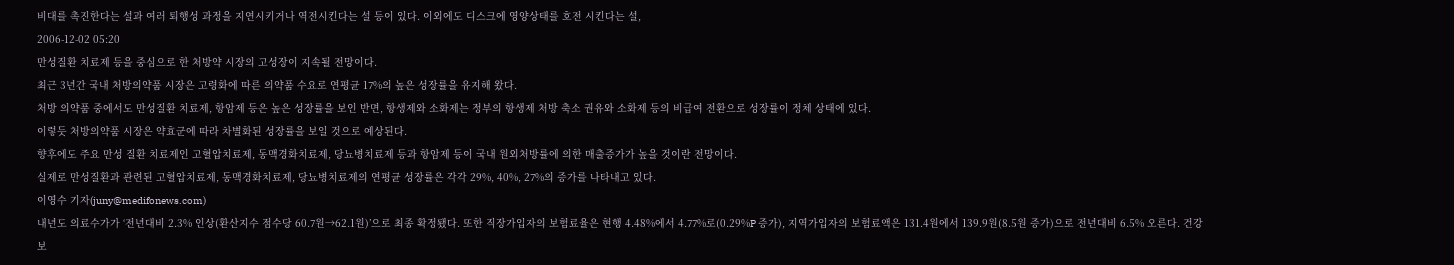비대를 촉진한다는 설과 여러 퇴행성 과정을 지연시키거나 역전시킨다는 설 등이 있다. 이외에도 디스크에 영양상태를 호전 시킨다는 설,
2006-12-02 05:20
만성질환 치료제 등을 중심으로 한 처방약 시장의 고성장이 지속될 전망이다.
최근 3년간 국내 처방의약품 시장은 고령화에 따른 의약품 수요로 연평균 17%의 높은 성장률을 유지해 왔다.
처방 의약품 중에서도 만성질환 치료제, 항암제 등은 높은 성장률을 보인 반면, 항생제와 소화제는 정부의 항생제 처방 축소 권유와 소화제 등의 비급여 전환으로 성장률이 정체 상태에 있다.
이렇듯 처방의약품 시장은 약효군에 따라 차별화된 성장률을 보일 것으로 예상된다.
향후에도 주요 만성 질환 치료제인 고혈압치료제, 동맥경화치료제, 당뇨병치료제 등과 항암제 등이 국내 원외처방률에 의한 매출증가가 높을 것이란 전망이다.
실제로 만성질환과 관련된 고혈압치료제, 동맥경화치료제, 당뇨병치료제의 연평균 성장률은 각각 29%, 40%, 27%의 증가를 나타내고 있다.
이영수 기자(juny@medifonews.com)
내년도 의료수가가 ‘전년대비 2.3% 인상(환산지수 점수당 60.7원→62.1원)’으로 최종 확정됐다. 또한 직장가입자의 보험료율은 현행 4.48%에서 4.77%로(0.29%P 증가), 지역가입자의 보험료액은 131.4원에서 139.9원(8.5원 증가)으로 전년대비 6.5% 오른다. 건강보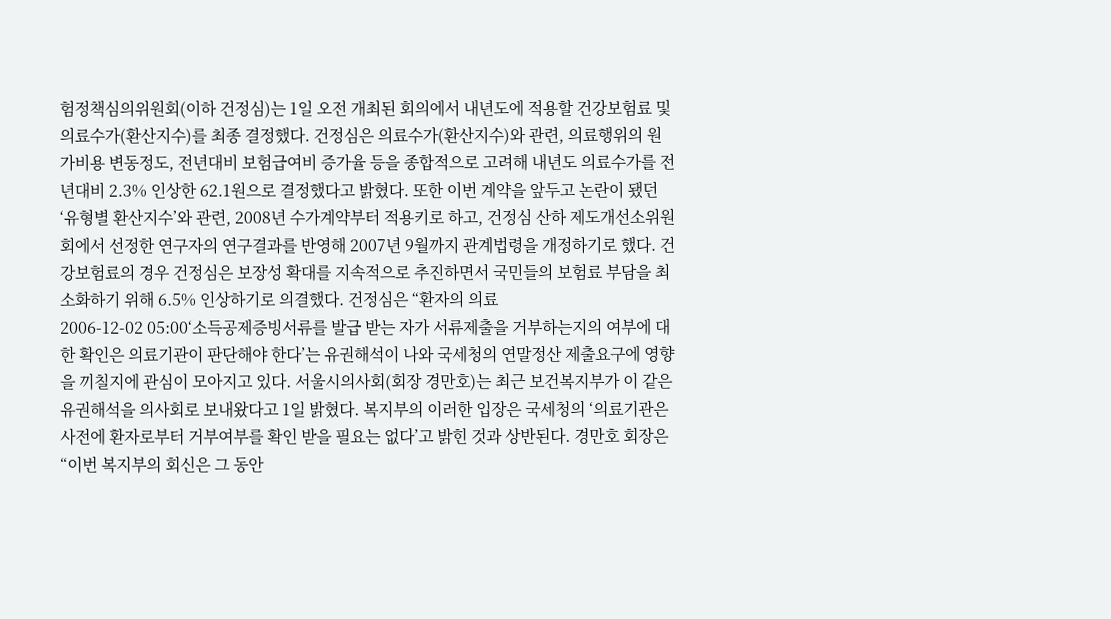험정책심의위원회(이하 건정심)는 1일 오전 개최된 회의에서 내년도에 적용할 건강보험료 및 의료수가(환산지수)를 최종 결정했다. 건정심은 의료수가(환산지수)와 관련, 의료행위의 원가비용 변동정도, 전년대비 보험급여비 증가율 등을 종합적으로 고려해 내년도 의료수가를 전년대비 2.3% 인상한 62.1원으로 결정했다고 밝혔다. 또한 이번 계약을 앞두고 논란이 됐던 ‘유형별 환산지수’와 관련, 2008년 수가계약부터 적용키로 하고, 건정심 산하 제도개선소위원회에서 선정한 연구자의 연구결과를 반영해 2007년 9월까지 관계법령을 개정하기로 했다. 건강보험료의 경우 건정심은 보장성 확대를 지속적으로 추진하면서 국민들의 보험료 부담을 최소화하기 위해 6.5% 인상하기로 의결했다. 건정심은 “환자의 의료
2006-12-02 05:00‘소득공제증빙서류를 발급 받는 자가 서류제출을 거부하는지의 여부에 대한 확인은 의료기관이 판단해야 한다’는 유권해석이 나와 국세청의 연말정산 제출요구에 영향을 끼칠지에 관심이 모아지고 있다. 서울시의사회(회장 경만호)는 최근 보건복지부가 이 같은 유권해석을 의사회로 보내왔다고 1일 밝혔다. 복지부의 이러한 입장은 국세청의 ‘의료기관은 사전에 환자로부터 거부여부를 확인 받을 필요는 없다’고 밝힌 것과 상반된다. 경만호 회장은 “이번 복지부의 회신은 그 동안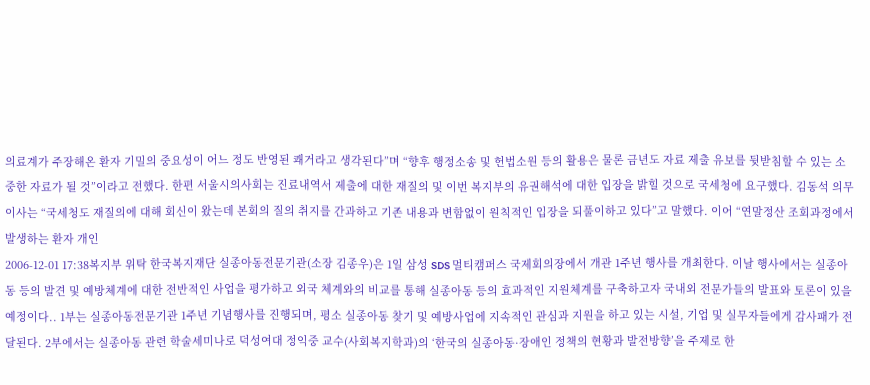의료계가 주장해온 환자 기밀의 중요성이 어느 정도 반영된 쾌거라고 생각된다”며 “향후 행정소송 및 헌법소원 등의 활용은 물론 금년도 자료 제출 유보를 뒷받침할 수 있는 소중한 자료가 될 것”이라고 전했다. 한편 서울시의사회는 진료내역서 제출에 대한 재질의 및 이번 복지부의 유권해석에 대한 입장을 밝힐 것으로 국세청에 요구했다. 김동석 의무이사는 “국세청도 재질의에 대해 회신이 왔는데 본회의 질의 취지를 간과하고 기존 내용과 변함없이 원칙적인 입장을 되풀이하고 있다”고 말했다. 이어 “연말정산 조회과정에서 발생하는 환자 개인
2006-12-01 17:38복지부 위탁 한국복지재단 실종아동전문기관(소장 김종우)은 1일 삼성 SDS 멀티캠퍼스 국제회의장에서 개관 1주년 행사를 개최한다. 이날 행사에서는 실종아동 등의 발견 및 예방체계에 대한 전반적인 사업을 평가하고 외국 체계와의 비교를 통해 실종아동 등의 효과적인 지원체계를 구축하고자 국내외 전문가들의 발표와 토론이 있을 예정이다.. 1부는 실종아동전문기관 1주년 기념행사를 진행되며, 평소 실종아동 찾기 및 예방사업에 지속적인 관심과 지원을 하고 있는 시설, 기업 및 실무자들에게 감사패가 전달된다. 2부에서는 실종아동 관련 학술세미나로 덕성여대 정익중 교수(사회복지학과)의 ‘한국의 실종아동·장애인 정책의 현황과 발전방향’을 주제로 한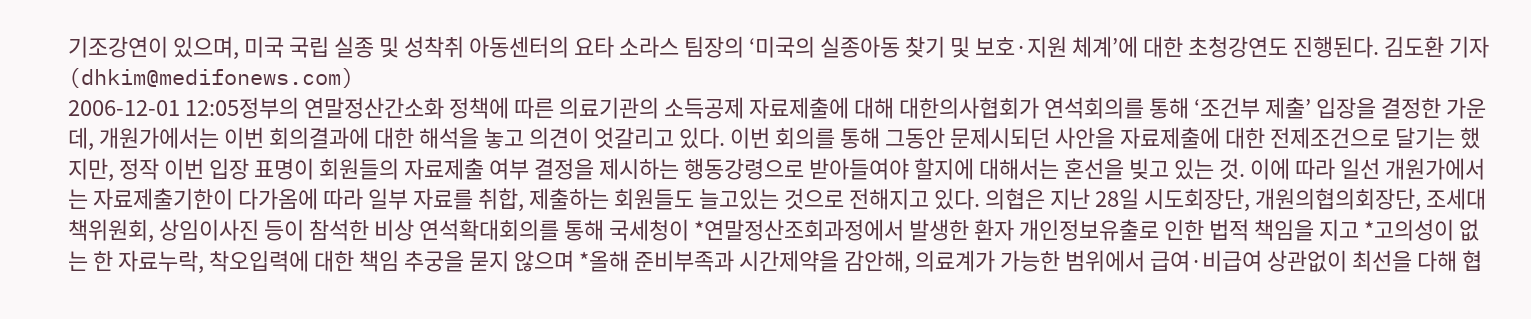기조강연이 있으며, 미국 국립 실종 및 성착취 아동센터의 요타 소라스 팀장의 ‘미국의 실종아동 찾기 및 보호·지원 체계’에 대한 초청강연도 진행된다. 김도환 기자(dhkim@medifonews.com)
2006-12-01 12:05정부의 연말정산간소화 정책에 따른 의료기관의 소득공제 자료제출에 대해 대한의사협회가 연석회의를 통해 ‘조건부 제출’ 입장을 결정한 가운데, 개원가에서는 이번 회의결과에 대한 해석을 놓고 의견이 엇갈리고 있다. 이번 회의를 통해 그동안 문제시되던 사안을 자료제출에 대한 전제조건으로 달기는 했지만, 정작 이번 입장 표명이 회원들의 자료제출 여부 결정을 제시하는 행동강령으로 받아들여야 할지에 대해서는 혼선을 빚고 있는 것. 이에 따라 일선 개원가에서는 자료제출기한이 다가옴에 따라 일부 자료를 취합, 제출하는 회원들도 늘고있는 것으로 전해지고 있다. 의협은 지난 28일 시도회장단, 개원의협의회장단, 조세대책위원회, 상임이사진 등이 참석한 비상 연석확대회의를 통해 국세청이 *연말정산조회과정에서 발생한 환자 개인정보유출로 인한 법적 책임을 지고 *고의성이 없는 한 자료누락, 착오입력에 대한 책임 추궁을 묻지 않으며 *올해 준비부족과 시간제약을 감안해, 의료계가 가능한 범위에서 급여·비급여 상관없이 최선을 다해 협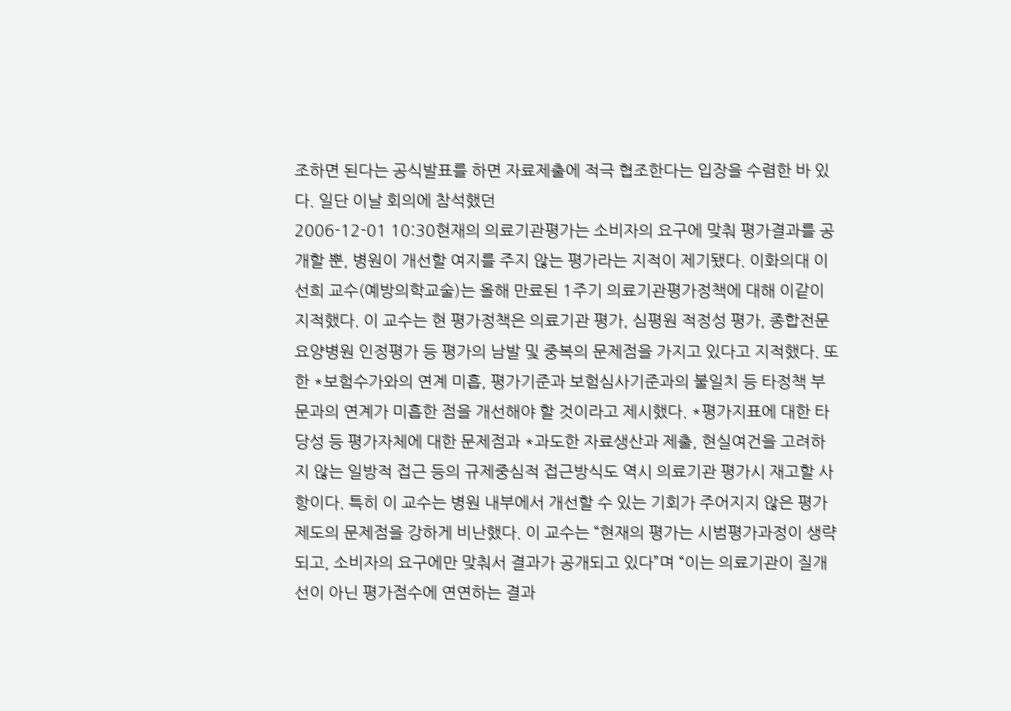조하면 된다는 공식발표를 하면 자료제출에 적극 협조한다는 입장을 수렴한 바 있다. 일단 이날 회의에 참석했던
2006-12-01 10:30현재의 의료기관평가는 소비자의 요구에 맞춰 평가결과를 공개할 뿐, 병원이 개선할 여지를 주지 않는 평가라는 지적이 제기됐다. 이화의대 이선희 교수(예방의학교술)는 올해 만료된 1주기 의료기관평가정책에 대해 이같이 지적했다. 이 교수는 현 평가정책은 의료기관 평가, 심평원 적정성 평가, 종합전문요양병원 인정평가 등 평가의 남발 및 중복의 문제점을 가지고 있다고 지적했다. 또한 *보험수가와의 연계 미흡, 평가기준과 보험심사기준과의 불일치 등 타정책 부문과의 연계가 미흡한 점을 개선해야 할 것이라고 제시했다. *평가지표에 대한 타당성 등 평가자체에 대한 문제점과 *과도한 자료생산과 제출, 현실여건을 고려하지 않는 일방적 접근 등의 규제중심적 접근방식도 역시 의료기관 평가시 재고할 사항이다. 특히 이 교수는 병원 내부에서 개선할 수 있는 기회가 주어지지 않은 평가제도의 문제점을 강하게 비난했다. 이 교수는 “현재의 평가는 시범평가과정이 생략되고, 소비자의 요구에만 맞춰서 결과가 공개되고 있다”며 “이는 의료기관이 질개선이 아닌 평가점수에 연연하는 결과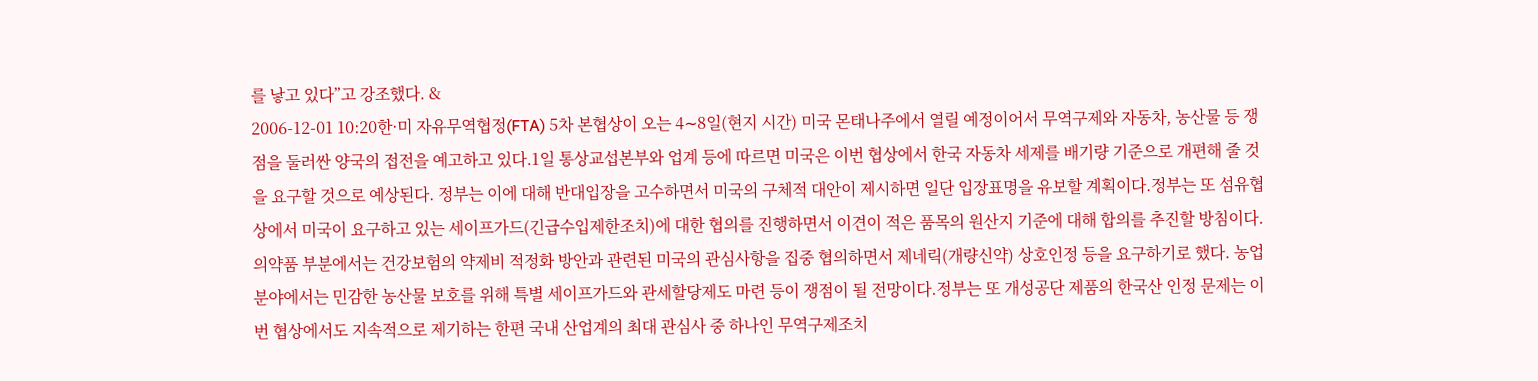를 낳고 있다”고 강조했다. &
2006-12-01 10:20한·미 자유무역협정(FTA) 5차 본협상이 오는 4∼8일(현지 시간) 미국 몬태나주에서 열릴 예정이어서 무역구제와 자동차, 농산물 등 쟁점을 둘러싼 양국의 접전을 예고하고 있다.1일 통상교섭본부와 업계 등에 따르면 미국은 이번 협상에서 한국 자동차 세제를 배기량 기준으로 개편해 줄 것을 요구할 것으로 예상된다. 정부는 이에 대해 반대입장을 고수하면서 미국의 구체적 대안이 제시하면 일단 입장표명을 유보할 계획이다.정부는 또 섬유협상에서 미국이 요구하고 있는 세이프가드(긴급수입제한조치)에 대한 협의를 진행하면서 이견이 적은 품목의 원산지 기준에 대해 합의를 추진할 방침이다. 의약품 부분에서는 건강보험의 약제비 적정화 방안과 관련된 미국의 관심사항을 집중 협의하면서 제네릭(개량신약) 상호인정 등을 요구하기로 했다. 농업분야에서는 민감한 농산물 보호를 위해 특별 세이프가드와 관세할당제도 마련 등이 쟁점이 될 전망이다.정부는 또 개성공단 제품의 한국산 인정 문제는 이번 협상에서도 지속적으로 제기하는 한편 국내 산업계의 최대 관심사 중 하나인 무역구제조치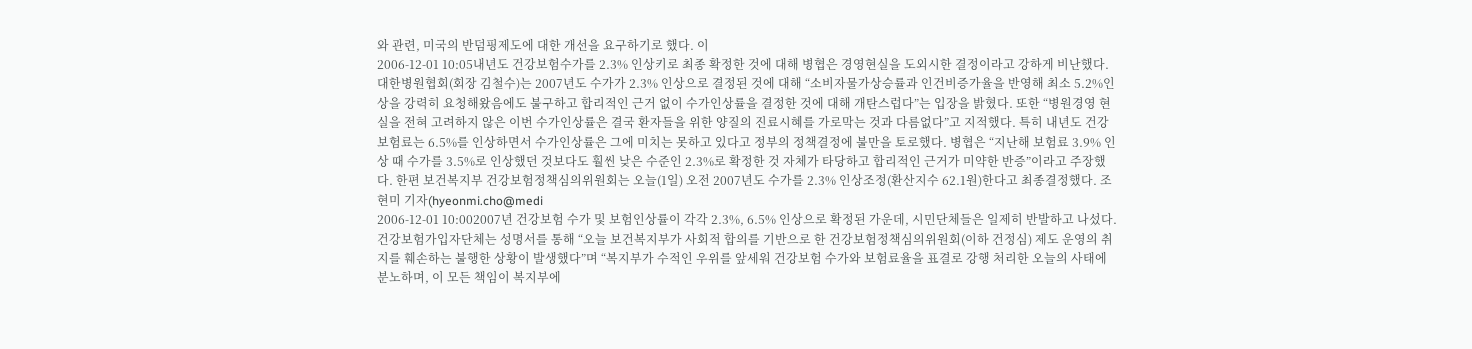와 관련, 미국의 반덤핑제도에 대한 개선을 요구하기로 했다. 이
2006-12-01 10:05내년도 건강보험수가를 2.3% 인상키로 최종 확정한 것에 대해 병협은 경영현실을 도외시한 결정이라고 강하게 비난했다. 대한병원협회(회장 김철수)는 2007년도 수가가 2.3% 인상으로 결정된 것에 대해 “소비자물가상승률과 인건비증가율을 반영해 최소 5.2%인상을 강력히 요청해왔음에도 불구하고 합리적인 근거 없이 수가인상률을 결정한 것에 대해 개탄스럽다”는 입장을 밝혔다. 또한 “병원경영 현실을 전혀 고려하지 않은 이번 수가인상률은 결국 환자들을 위한 양질의 진료시혜를 가로막는 것과 다름없다”고 지적했다. 특히 내년도 건강보험료는 6.5%를 인상하면서 수가인상률은 그에 미치는 못하고 있다고 정부의 정책결정에 불만을 토로했다. 병협은 “지난해 보험료 3.9% 인상 때 수가를 3.5%로 인상했던 것보다도 훨씬 낮은 수준인 2.3%로 확정한 것 자체가 타당하고 합리적인 근거가 미약한 반증”이라고 주장했다. 한편 보건복지부 건강보험정책심의위원회는 오늘(1일) 오전 2007년도 수가를 2.3% 인상조정(환산지수 62.1원)한다고 최종결정했다. 조현미 기자(hyeonmi.cho@medi
2006-12-01 10:002007년 건강보험 수가 및 보험인상률이 각각 2.3%, 6.5% 인상으로 확정된 가운데, 시민단체들은 일제히 반발하고 나섰다. 건강보험가입자단체는 성명서를 통해 “오늘 보건복지부가 사회적 합의를 기반으로 한 건강보험정책심의위원회(이하 건정심) 제도 운영의 취지를 훼손하는 불행한 상황이 발생했다”며 “복지부가 수적인 우위를 앞세워 건강보험 수가와 보험료율을 표결로 강행 처리한 오늘의 사태에 분노하며, 이 모든 책임이 복지부에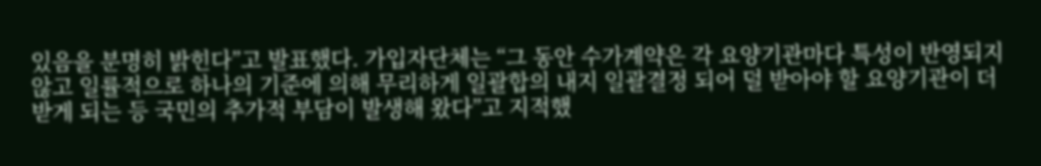있음을 분명히 밝힌다”고 발표했다. 가입자단체는 “그 동안 수가계약은 각 요양기관마다 특성이 반영되지 않고 일률적으로 하나의 기준에 의해 무리하게 일괄합의 내지 일괄결정 되어 덜 받아야 할 요양기관이 더 받게 되는 등 국민의 추가적 부담이 발생해 왔다”고 지적했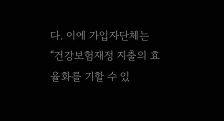다. 이에 가입자단체는 “건강보험재정 지출의 효율화를 기할 수 있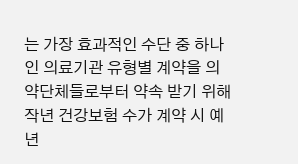는 가장 효과적인 수단 중 하나인 의료기관 유형별 계약을 의약단체들로부터 약속 받기 위해 작년 건강보험 수가 계약 시 예년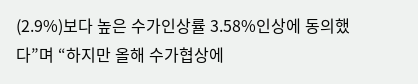(2.9%)보다 높은 수가인상률 3.58%인상에 동의했다”며 “하지만 올해 수가협상에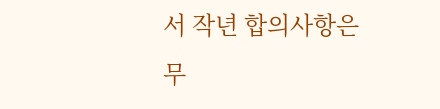서 작년 합의사항은 무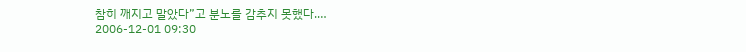참히 깨지고 말았다”고 분노를 감추지 못했다.…
2006-12-01 09:30